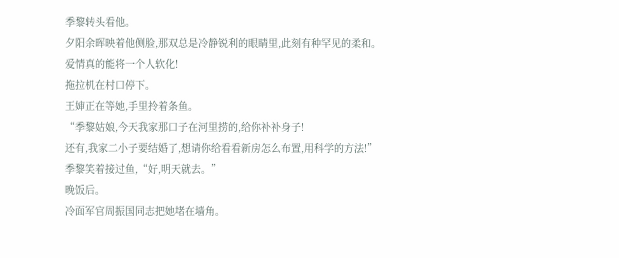季黎转头看他。
夕阳余晖映着他侧脸,那双总是冷静锐利的眼睛里,此刻有种罕见的柔和。
爱情真的能将一个人软化!
拖拉机在村口停下。
王婶正在等她,手里拎着条鱼。
“季黎姑娘,今天我家那口子在河里捞的,给你补补身子!
还有,我家二小子要结婚了,想请你给看看新房怎么布置,用科学的方法!”
季黎笑着接过鱼,“好,明天就去。”
晚饭后。
冷面军官周振国同志把她堵在墙角。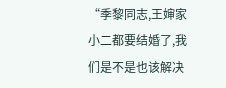“季黎同志,王婶家小二都要结婚了,我们是不是也该解决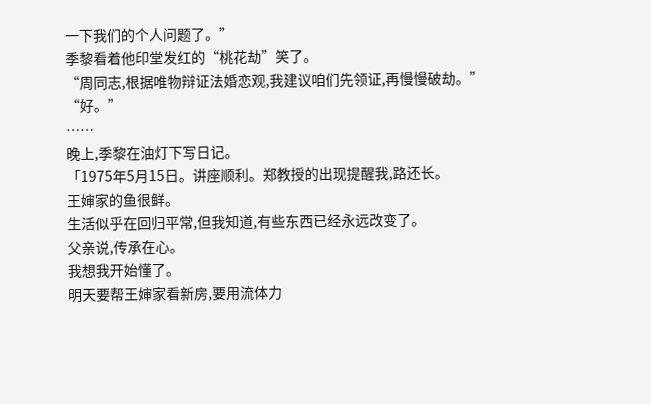一下我们的个人问题了。”
季黎看着他印堂发红的“桃花劫”笑了。
“周同志,根据唯物辩证法婚恋观,我建议咱们先领证,再慢慢破劫。”
“好。”
……
晚上,季黎在油灯下写日记。
「1975年5月15日。讲座顺利。郑教授的出现提醒我,路还长。
王婶家的鱼很鲜。
生活似乎在回归平常,但我知道,有些东西已经永远改变了。
父亲说,传承在心。
我想我开始懂了。
明天要帮王婶家看新房,要用流体力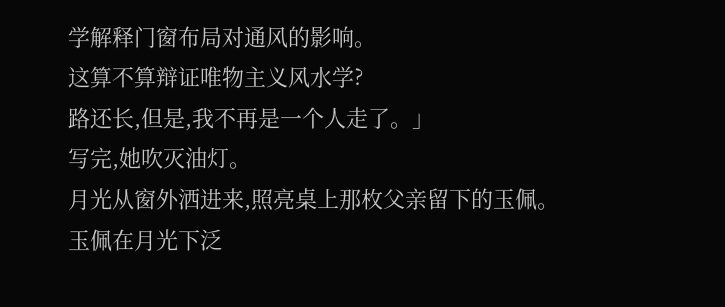学解释门窗布局对通风的影响。
这算不算辩证唯物主义风水学?
路还长,但是,我不再是一个人走了。」
写完,她吹灭油灯。
月光从窗外洒进来,照亮桌上那枚父亲留下的玉佩。
玉佩在月光下泛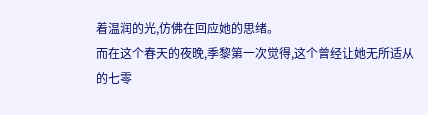着温润的光,仿佛在回应她的思绪。
而在这个春天的夜晚,季黎第一次觉得,这个曾经让她无所适从的七零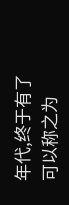年代,终于有了可以称之为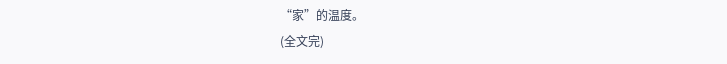“家”的温度。
(全文完)